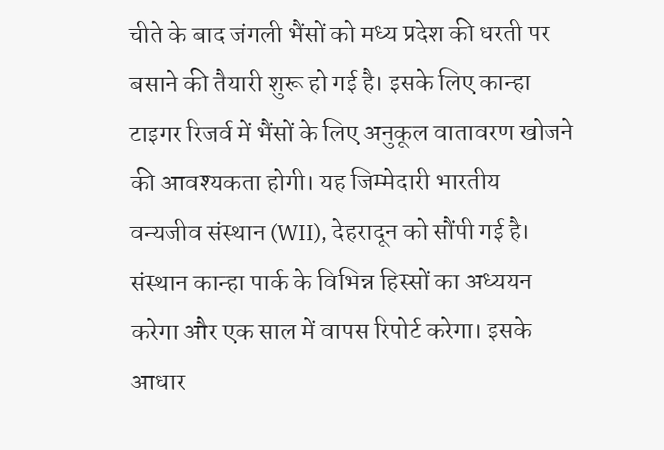चीते के बाद जंगली भैंसों को मध्य प्रदेश की धरती पर बसाने की तैयारी शुरू हो गई है। इसके लिए कान्हा टाइगर रिजर्व में भैंसों के लिए अनुकूल वातावरण खोजने की आवश्यकता होगी। यह जिम्मेदारी भारतीय वन्यजीव संस्थान (WII), देहरादून को सौंपी गई है। संस्थान कान्हा पार्क के विभिन्न हिस्सों का अध्ययन करेगा और एक साल में वापस रिपोर्ट करेगा। इसके आधार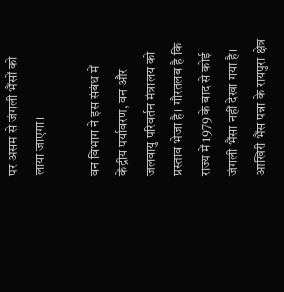पर असम से जंगली भैंसों को लाया जाएगा।

वन विभाग ने इस संबंध में केंद्रीय पर्यावरण, वन और जलवायु परिवर्तन मंत्रालय को प्रस्ताव भेजा है। गौरतलब है कि राज्य में 1979 के बाद से कोई जंगली भैंसा नहीं देखा गया है। आखिरी भैंस पन्ना के रायपुरा क्षेत्र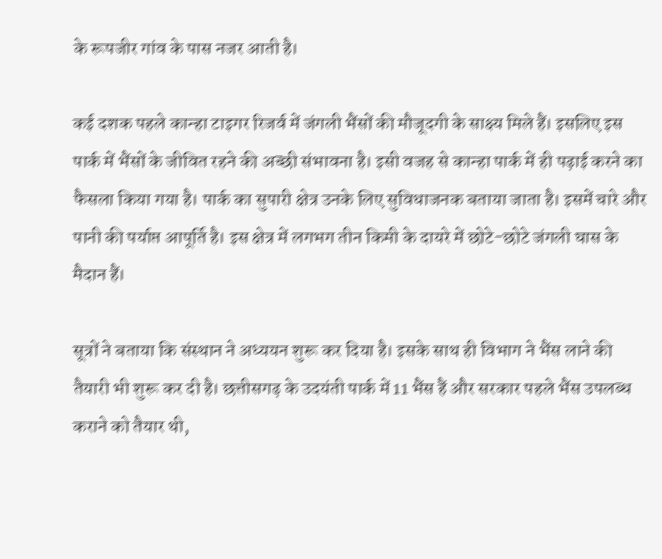के रूपजीर गांव के पास नजर आती है।

कई दशक पहले कान्हा टाइगर रिजर्व में जंगली भैंसों की मौजूदगी के साक्ष्य मिले हैं। इसलिए इस पार्क में भैंसों के जीवित रहने की अच्छी संभावना है। इसी वजह से कान्हा पार्क में ही पढ़ाई करने का फैसला किया गया है। पार्क का सुपारी क्षेत्र उनके लिए सुविधाजनक बताया जाता है। इसमें चारे और पानी की पर्याप्त आपूर्ति है। इस क्षेत्र में लगभग तीन किमी के दायरे में छोटे-छोटे जंगली घास के मैदान हैं।

सूत्रों ने बताया कि संस्थान ने अध्ययन शुरू कर दिया है। इसके साथ ही विभाग ने भैंस लाने की तैयारी भी शुरू कर दी है। छत्तीसगढ़ के उदयंती पार्क में 11 भैंस हैं और सरकार पहले भैंस उपलब्ध कराने को तैयार थी,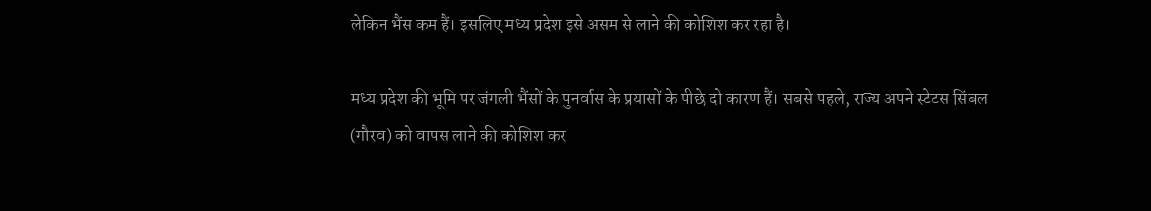लेकिन भैंस कम हैं। इसलिए मध्य प्रदेश इसे असम से लाने की कोशिश कर रहा है।

मध्य प्रदेश की भूमि पर जंगली भैंसों के पुनर्वास के प्रयासों के पीछे दो कारण हैं। सबसे पहले, राज्य अपने स्टेटस सिंबल (गौरव) को वापस लाने की कोशिश कर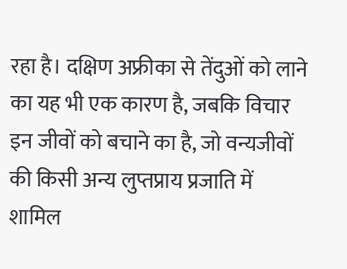रहा है। दक्षिण अफ्रीका से तेंदुओं को लाने का यह भी एक कारण है, जबकि विचार इन जीवों को बचाने का है, जो वन्यजीवों की किसी अन्य लुप्तप्राय प्रजाति में शामिल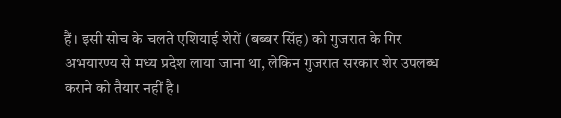हैं। इसी सोच के चलते एशियाई शेरों (बब्बर सिंह) को गुजरात के गिर अभयारण्य से मध्य प्रदेश लाया जाना था, लेकिन गुजरात सरकार शेर उपलब्ध कराने को तैयार नहीं है।